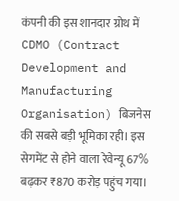कंपनी की इस शानदार ग्रोथ में CDMO (Contract Development and Manufacturing Organisation) बिजनेस की सबसे बड़ी भूमिका रही। इस सेगमेंट से होने वाला रेवेन्यू 67% बढ़कर ₹870 करोड़ पहुंच गया।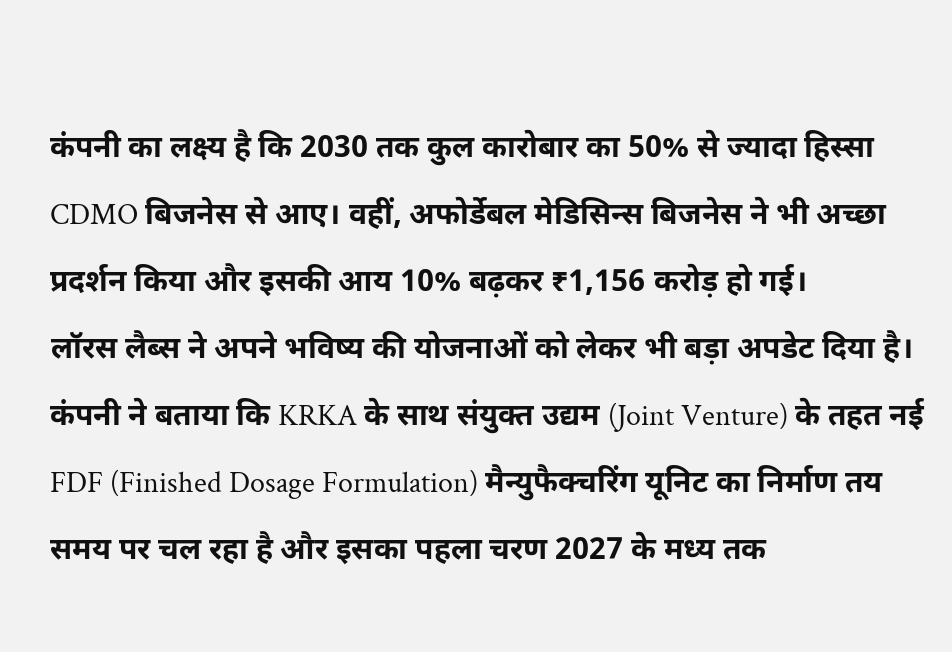कंपनी का लक्ष्य है कि 2030 तक कुल कारोबार का 50% से ज्यादा हिस्सा CDMO बिजनेस से आए। वहीं, अफोर्डेबल मेडिसिन्स बिजनेस ने भी अच्छा प्रदर्शन किया और इसकी आय 10% बढ़कर ₹1,156 करोड़ हो गई।
लॉरस लैब्स ने अपने भविष्य की योजनाओं को लेकर भी बड़ा अपडेट दिया है। कंपनी ने बताया कि KRKA के साथ संयुक्त उद्यम (Joint Venture) के तहत नई FDF (Finished Dosage Formulation) मैन्युफैक्चरिंग यूनिट का निर्माण तय समय पर चल रहा है और इसका पहला चरण 2027 के मध्य तक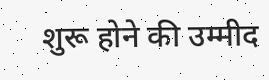शुरू होने की उम्मीद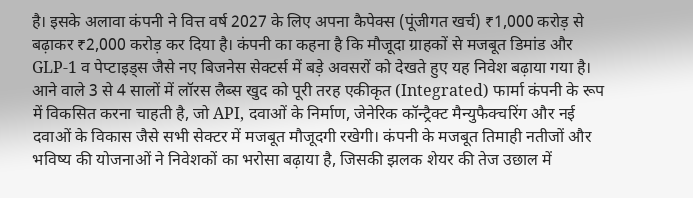है। इसके अलावा कंपनी ने वित्त वर्ष 2027 के लिए अपना कैपेक्स (पूंजीगत खर्च) ₹1,000 करोड़ से बढ़ाकर ₹2,000 करोड़ कर दिया है। कंपनी का कहना है कि मौजूदा ग्राहकों से मजबूत डिमांड और GLP-1 व पेप्टाइड्स जैसे नए बिजनेस सेक्टर्स में बड़े अवसरों को देखते हुए यह निवेश बढ़ाया गया है।
आने वाले 3 से 4 सालों में लॉरस लैब्स खुद को पूरी तरह एकीकृत (Integrated) फार्मा कंपनी के रूप में विकसित करना चाहती है, जो API, दवाओं के निर्माण, जेनेरिक कॉन्ट्रैक्ट मैन्युफैक्चरिंग और नई दवाओं के विकास जैसे सभी सेक्टर में मजबूत मौजूदगी रखेगी। कंपनी के मजबूत तिमाही नतीजों और भविष्य की योजनाओं ने निवेशकों का भरोसा बढ़ाया है, जिसकी झलक शेयर की तेज उछाल में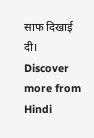साफ दिखाई दी।
Discover more from Hindi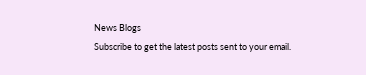News Blogs
Subscribe to get the latest posts sent to your email.